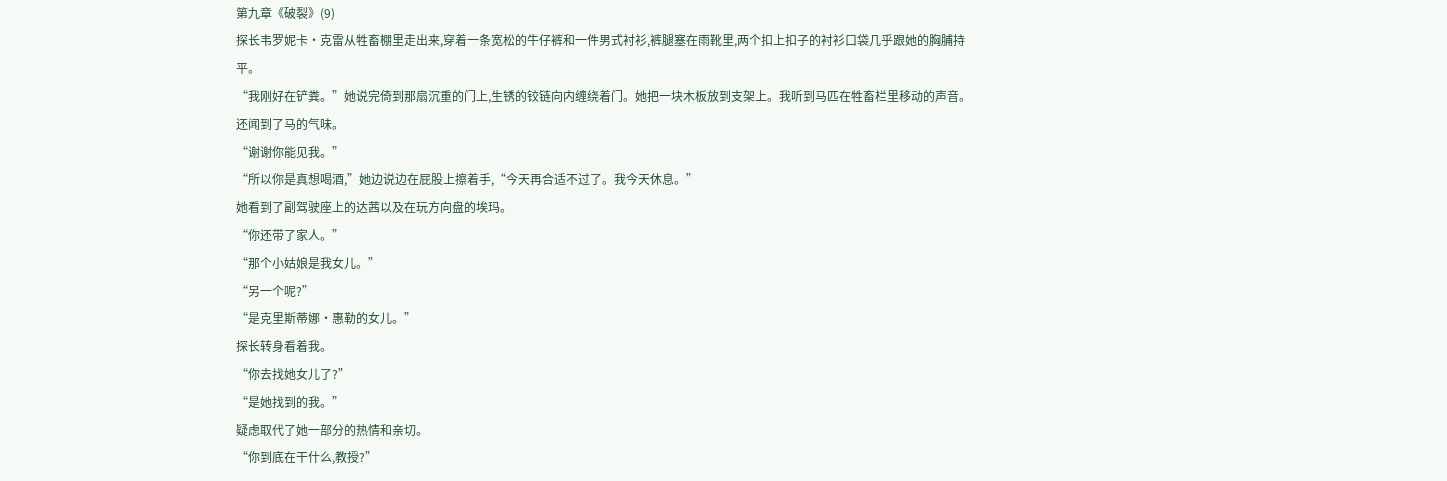第九章《破裂》(9)
探长韦罗妮卡·克雷从牲畜棚里走出来,穿着一条宽松的牛仔裤和一件男式衬衫,裤腿塞在雨靴里,两个扣上扣子的衬衫口袋几乎跟她的胸脯持平。
“我刚好在铲粪。”她说完倚到那扇沉重的门上,生锈的铰链向内缠绕着门。她把一块木板放到支架上。我听到马匹在牲畜栏里移动的声音。还闻到了马的气味。
“谢谢你能见我。”
“所以你是真想喝酒,”她边说边在屁股上擦着手,“今天再合适不过了。我今天休息。”
她看到了副驾驶座上的达茜以及在玩方向盘的埃玛。
“你还带了家人。”
“那个小姑娘是我女儿。”
“另一个呢?”
“是克里斯蒂娜·惠勒的女儿。”
探长转身看着我。
“你去找她女儿了?”
“是她找到的我。”
疑虑取代了她一部分的热情和亲切。
“你到底在干什么,教授?”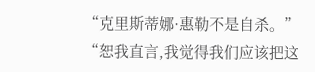“克里斯蒂娜·惠勒不是自杀。”
“恕我直言,我觉得我们应该把这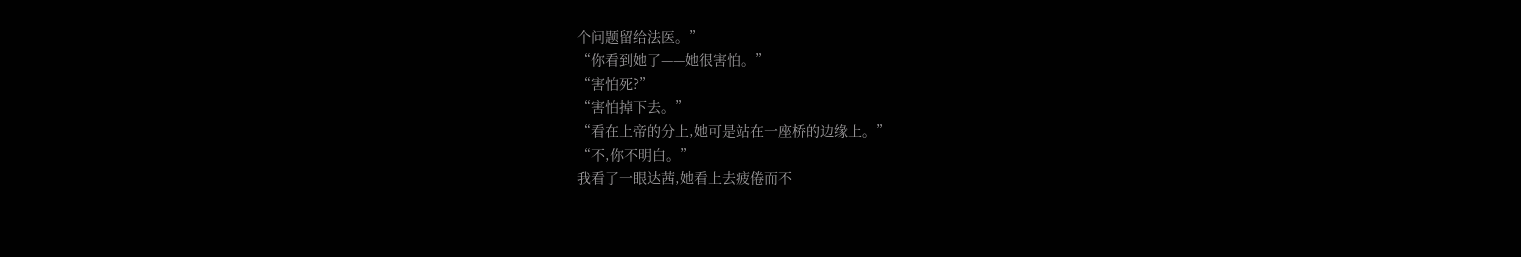个问题留给法医。”
“你看到她了——她很害怕。”
“害怕死?”
“害怕掉下去。”
“看在上帝的分上,她可是站在一座桥的边缘上。”
“不,你不明白。”
我看了一眼达茜,她看上去疲倦而不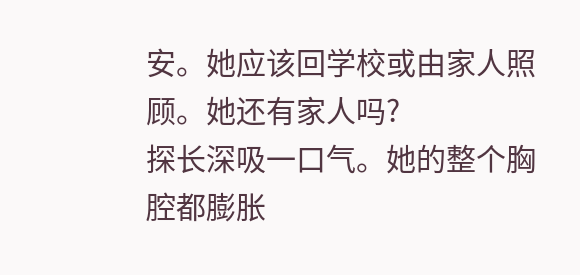安。她应该回学校或由家人照顾。她还有家人吗?
探长深吸一口气。她的整个胸腔都膨胀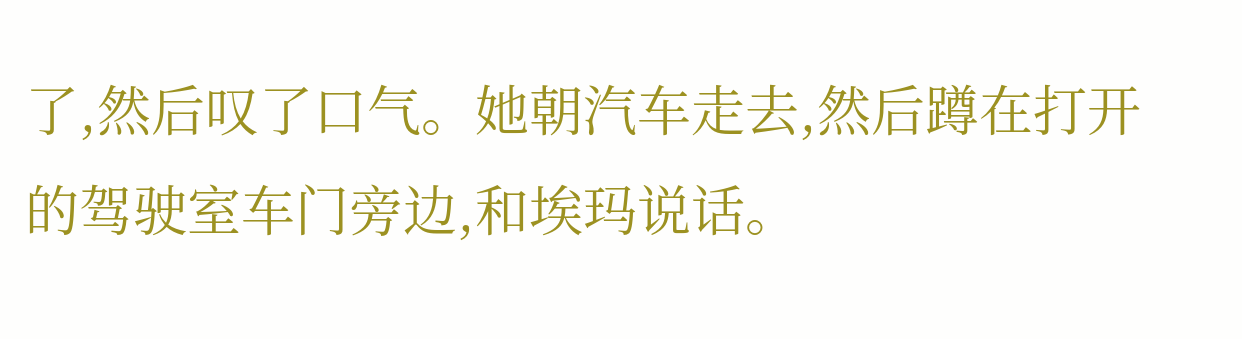了,然后叹了口气。她朝汽车走去,然后蹲在打开的驾驶室车门旁边,和埃玛说话。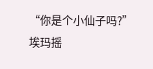“你是个小仙子吗?”
埃玛摇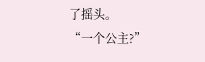了摇头。
“一个公主?”